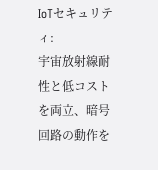IoTセキュリティ:
宇宙放射線耐性と低コストを両立、暗号回路の動作を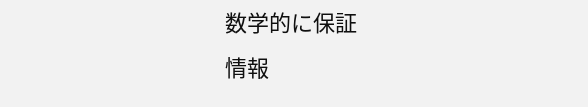数学的に保証
情報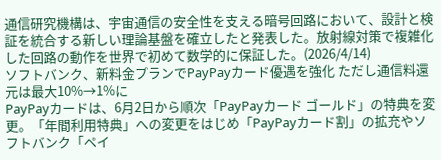通信研究機構は、宇宙通信の安全性を支える暗号回路において、設計と検証を統合する新しい理論基盤を確立したと発表した。放射線対策で複雑化した回路の動作を世界で初めて数学的に保証した。(2026/4/14)
ソフトバンク、新料金プランでPayPayカード優遇を強化 ただし通信料還元は最大10%→1%に
PayPayカードは、6月2日から順次「PayPayカード ゴールド」の特典を変更。「年間利用特典」への変更をはじめ「PayPayカード割」の拡充やソフトバンク「ペイ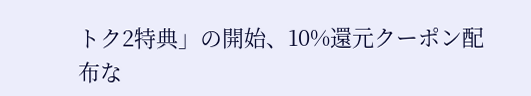トク2特典」の開始、10%還元クーポン配布な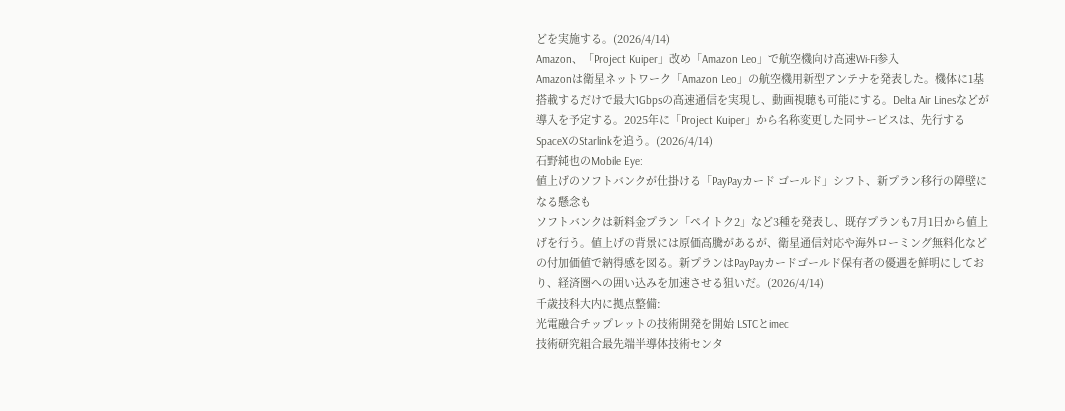どを実施する。(2026/4/14)
Amazon、「Project Kuiper」改め「Amazon Leo」で航空機向け高速Wi-Fi参入
Amazonは衛星ネットワーク「Amazon Leo」の航空機用新型アンテナを発表した。機体に1基搭載するだけで最大1Gbpsの高速通信を実現し、動画視聴も可能にする。Delta Air Linesなどが導入を予定する。2025年に「Project Kuiper」から名称変更した同サービスは、先行するSpaceXのStarlinkを追う。(2026/4/14)
石野純也のMobile Eye:
値上げのソフトバンクが仕掛ける「PayPayカード ゴールド」シフト、新プラン移行の障壁になる懸念も
ソフトバンクは新料金プラン「ペイトク2」など3種を発表し、既存プランも7月1日から値上げを行う。値上げの背景には原価高騰があるが、衛星通信対応や海外ローミング無料化などの付加価値で納得感を図る。新プランはPayPayカードゴールド保有者の優遇を鮮明にしており、経済圏への囲い込みを加速させる狙いだ。(2026/4/14)
千歳技科大内に拠点整備:
光電融合チップレットの技術開発を開始 LSTCとimec
技術研究組合最先端半導体技術センタ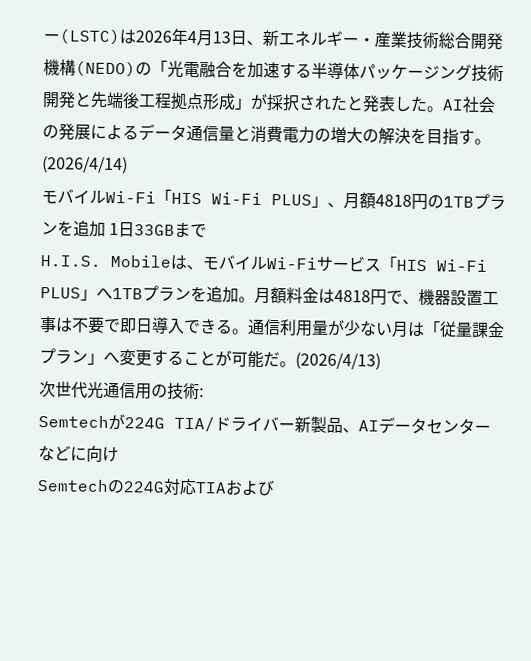ー(LSTC)は2026年4月13日、新エネルギー・産業技術総合開発機構(NEDO)の「光電融合を加速する半導体パッケージング技術開発と先端後工程拠点形成」が採択されたと発表した。AI社会の発展によるデータ通信量と消費電力の増大の解決を目指す。(2026/4/14)
モバイルWi-Fi「HIS Wi-Fi PLUS」、月額4818円の1TBプランを追加 1日33GBまで
H.I.S. Mobileは、モバイルWi-Fiサービス「HIS Wi-Fi PLUS」へ1TBプランを追加。月額料金は4818円で、機器設置工事は不要で即日導入できる。通信利用量が少ない月は「従量課金プラン」へ変更することが可能だ。(2026/4/13)
次世代光通信用の技術:
Semtechが224G TIA/ドライバー新製品、AIデータセンターなどに向け
Semtechの224G対応TIAおよび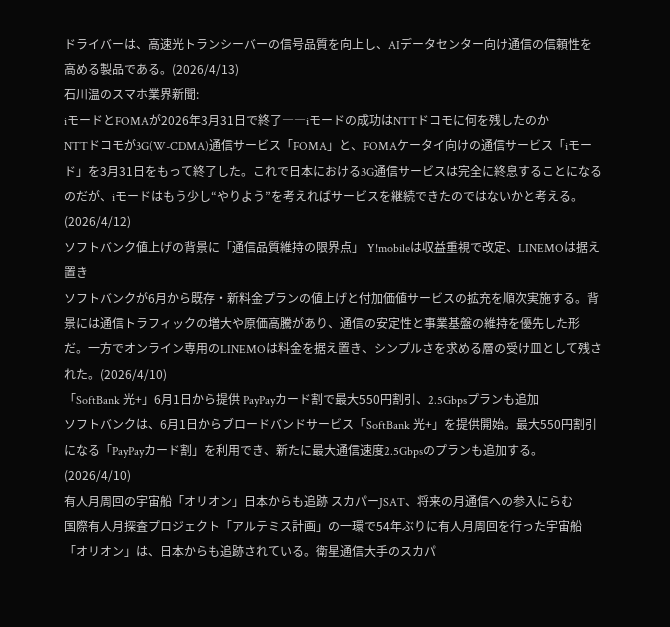ドライバーは、高速光トランシーバーの信号品質を向上し、AIデータセンター向け通信の信頼性を高める製品である。(2026/4/13)
石川温のスマホ業界新聞:
iモードとFOMAが2026年3月31日で終了――iモードの成功はNTTドコモに何を残したのか
NTTドコモが3G(W-CDMA)通信サービス「FOMA」と、FOMAケータイ向けの通信サービス「iモード」を3月31日をもって終了した。これで日本における3G通信サービスは完全に終息することになるのだが、iモードはもう少し“やりよう”を考えればサービスを継続できたのではないかと考える。(2026/4/12)
ソフトバンク値上げの背景に「通信品質維持の限界点」 Y!mobileは収益重視で改定、LINEMOは据え置き
ソフトバンクが6月から既存・新料金プランの値上げと付加価値サービスの拡充を順次実施する。背景には通信トラフィックの増大や原価高騰があり、通信の安定性と事業基盤の維持を優先した形だ。一方でオンライン専用のLINEMOは料金を据え置き、シンプルさを求める層の受け皿として残された。(2026/4/10)
「SoftBank 光+」6月1日から提供 PayPayカード割で最大550円割引、2.5Gbpsプランも追加
ソフトバンクは、6月1日からブロードバンドサービス「SoftBank 光+」を提供開始。最大550円割引になる「PayPayカード割」を利用でき、新たに最大通信速度2.5Gbpsのプランも追加する。(2026/4/10)
有人月周回の宇宙船「オリオン」日本からも追跡 スカパーJSAT、将来の月通信への参入にらむ
国際有人月探査プロジェクト「アルテミス計画」の一環で54年ぶりに有人月周回を行った宇宙船「オリオン」は、日本からも追跡されている。衛星通信大手のスカパ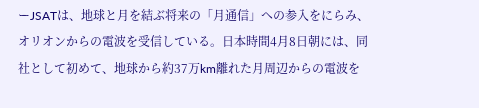ーJSATは、地球と月を結ぶ将来の「月通信」への参入をにらみ、オリオンからの電波を受信している。日本時間4月8日朝には、同社として初めて、地球から約37万km離れた月周辺からの電波を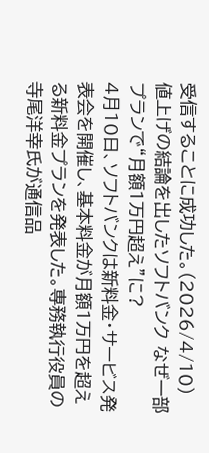受信することに成功した。(2026/4/10)
値上げの結論を出したソフトバンク なぜ一部プランで“月額1万円超え”に?
4月10日、ソフトバンクは新料金・サービス発表会を開催し、基本料金が月額1万円を超える新料金プランを発表した。専務執行役員の寺尾洋幸氏が通信品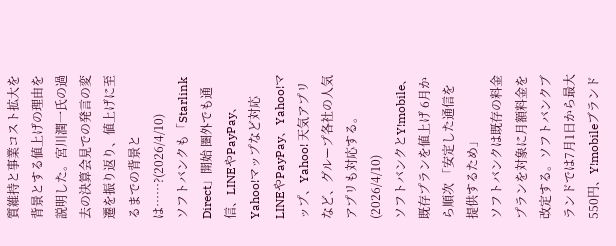質維持と事業コスト拡大を背景とする値上げの理由を説明した。宮川潤一氏の過去の決算会見での発言の変遷を振り返り、値上げに至るまでの背景とは……?(2026/4/10)
ソフトバンクも「Starlink Direct」開始 圏外でも通信、LINEやPayPay、Yahoo!マップなど対応
LINEやPayPay、Yahoo!マップ、Yahoo! 天気アプリなど、グループ各社の人気アプリも対応する。(2026/4/10)
ソフトバンクとY!mobile、既存プランを値上げ 6月から順次 「安定した通信を提供するため」
ソフトバンクは既存の料金プランを対象に月額料金を改定する。ソフトバンクブランドでは7月1日から最大550円、Y!mobileブランド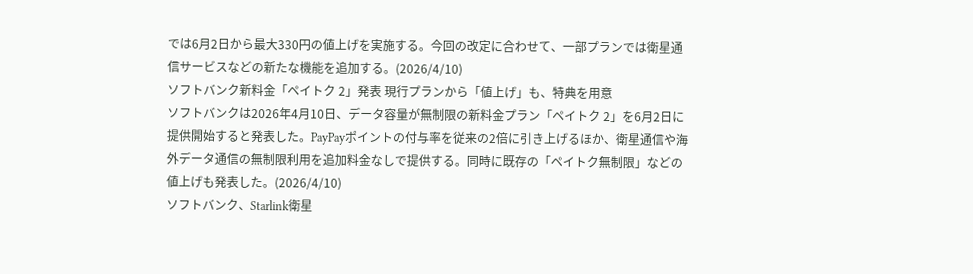では6月2日から最大330円の値上げを実施する。今回の改定に合わせて、一部プランでは衛星通信サービスなどの新たな機能を追加する。(2026/4/10)
ソフトバンク新料金「ペイトク 2」発表 現行プランから「値上げ」も、特典を用意
ソフトバンクは2026年4月10日、データ容量が無制限の新料金プラン「ペイトク 2」を6月2日に提供開始すると発表した。PayPayポイントの付与率を従来の2倍に引き上げるほか、衛星通信や海外データ通信の無制限利用を追加料金なしで提供する。同時に既存の「ペイトク無制限」などの値上げも発表した。(2026/4/10)
ソフトバンク、Starlink衛星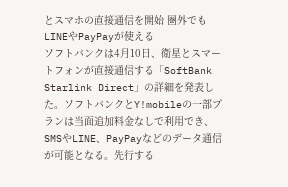とスマホの直接通信を開始 圏外でもLINEやPayPayが使える
ソフトバンクは4月10日、衛星とスマートフォンが直接通信する「SoftBank Starlink Direct」の詳細を発表した。ソフトバンクとY!mobileの一部プランは当面追加料金なしで利用でき、SMSやLINE、PayPayなどのデータ通信が可能となる。先行する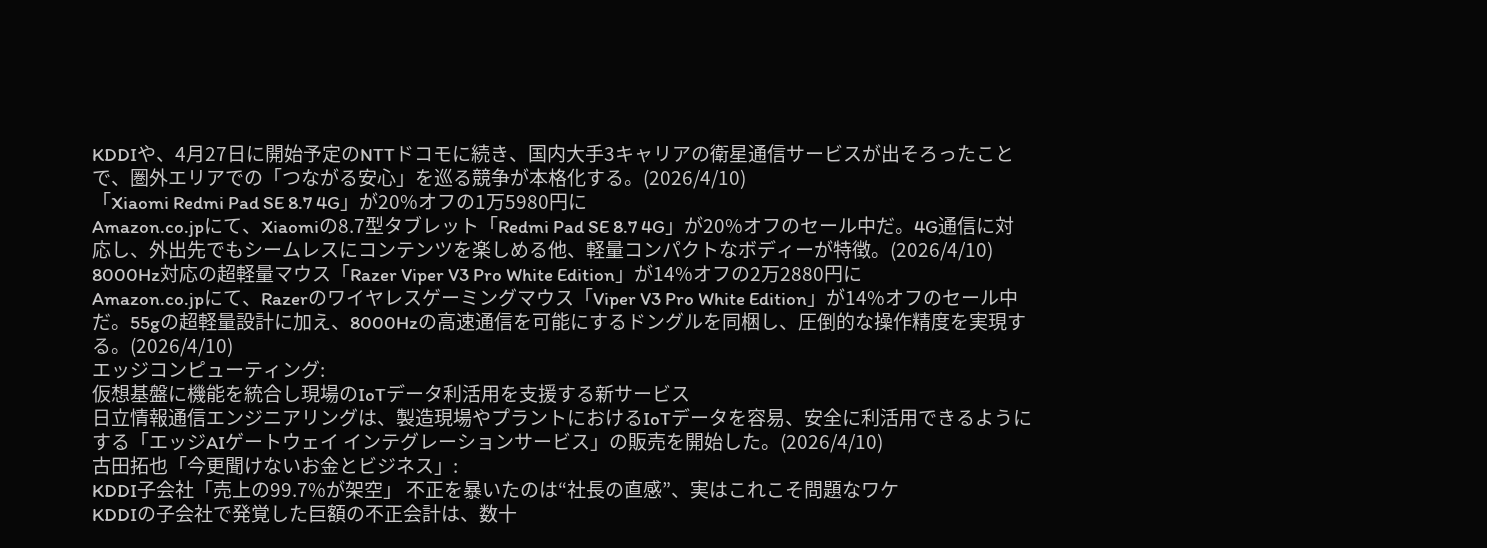KDDIや、4月27日に開始予定のNTTドコモに続き、国内大手3キャリアの衛星通信サービスが出そろったことで、圏外エリアでの「つながる安心」を巡る競争が本格化する。(2026/4/10)
「Xiaomi Redmi Pad SE 8.7 4G」が20%オフの1万5980円に
Amazon.co.jpにて、Xiaomiの8.7型タブレット「Redmi Pad SE 8.7 4G」が20%オフのセール中だ。4G通信に対応し、外出先でもシームレスにコンテンツを楽しめる他、軽量コンパクトなボディーが特徴。(2026/4/10)
8000Hz対応の超軽量マウス「Razer Viper V3 Pro White Edition」が14%オフの2万2880円に
Amazon.co.jpにて、Razerのワイヤレスゲーミングマウス「Viper V3 Pro White Edition」が14%オフのセール中だ。55gの超軽量設計に加え、8000Hzの高速通信を可能にするドングルを同梱し、圧倒的な操作精度を実現する。(2026/4/10)
エッジコンピューティング:
仮想基盤に機能を統合し現場のIoTデータ利活用を支援する新サービス
日立情報通信エンジニアリングは、製造現場やプラントにおけるIoTデータを容易、安全に利活用できるようにする「エッジAIゲートウェイ インテグレーションサービス」の販売を開始した。(2026/4/10)
古田拓也「今更聞けないお金とビジネス」:
KDDI子会社「売上の99.7%が架空」 不正を暴いたのは“社長の直感”、実はこれこそ問題なワケ
KDDIの子会社で発覚した巨額の不正会計は、数十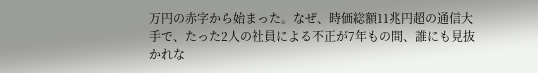万円の赤字から始まった。なぜ、時価総額11兆円超の通信大手で、たった2人の社員による不正が7年もの間、誰にも見抜かれな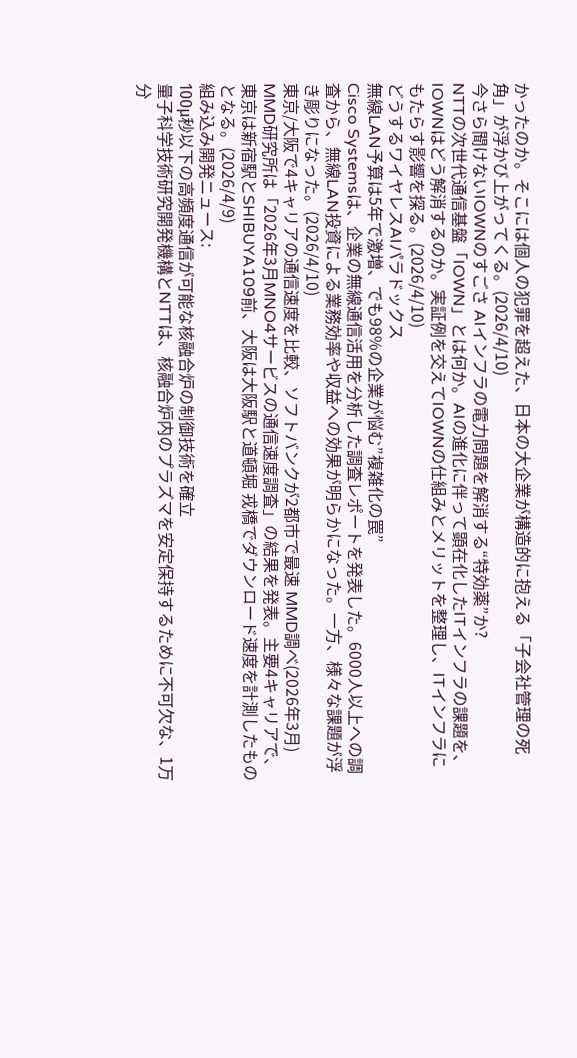かったのか。そこには個人の犯罪を超えた、日本の大企業が構造的に抱える「子会社管理の死角」が浮かび上がってくる。(2026/4/10)
今さら聞けないIOWNのすごさ AIインフラの電力問題を解消する“特効薬”か?
NTTの次世代通信基盤「IOWN」とは何か。AIの進化に伴って顕在化したITインフラの課題を、IOWNはどう解消するのか。実証例を交えてIOWNの仕組みとメリットを整理し、ITインフラにもたらす影響を探る。(2026/4/10)
どうするワイヤレスAIパラドックス
無線LAN予算は5年で激増、でも98%の企業が悩む”複雑化の罠”
Cisco Systemsは、企業の無線通信活用を分析した調査レポートを発表した。6000人以上への調査から、無線LAN投資による業務効率や収益への効果が明らかになった。一方、様々な課題が浮き彫りになった。(2026/4/10)
東京/大阪で4キャリアの通信速度を比較、ソフトバンクが2都市で最速 MMD調べ(2026年3月)
MMD研究所は「2026年3月MNO4サービスの通信速度調査」の結果を発表。主要4キャリアで、東京は新宿駅とSHIBUYA109前、大阪は大阪駅と道頓堀 戎橋でダウンロード速度を計測したものとなる。(2026/4/9)
組み込み開発ニュース:
100μ秒以下の高頻度通信が可能な核融合炉の制御技術を確立
量子科学技術研究開発機構とNTTは、核融合炉内のプラズマを安定保持するために不可欠な、1万分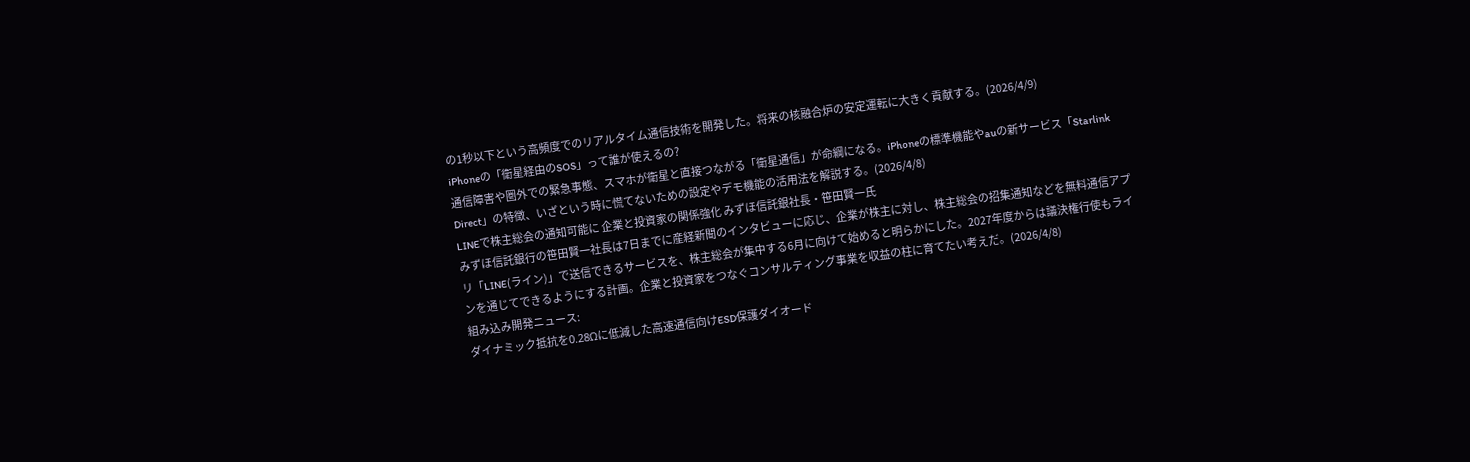の1秒以下という高頻度でのリアルタイム通信技術を開発した。将来の核融合炉の安定運転に大きく貢献する。(2026/4/9)
iPhoneの「衛星経由のSOS」って誰が使えるの?
通信障害や圏外での緊急事態、スマホが衛星と直接つながる「衛星通信」が命綱になる。iPhoneの標準機能やauの新サービス「Starlink Direct」の特徴、いざという時に慌てないための設定やデモ機能の活用法を解説する。(2026/4/8)
LINEで株主総会の通知可能に 企業と投資家の関係強化 みずほ信託銀社長・笹田賢一氏
みずほ信託銀行の笹田賢一社長は7日までに産経新聞のインタビューに応じ、企業が株主に対し、株主総会の招集通知などを無料通信アプリ「LINE(ライン)」で送信できるサービスを、株主総会が集中する6月に向けて始めると明らかにした。2027年度からは議決権行使もラインを通じてできるようにする計画。企業と投資家をつなぐコンサルティング事業を収益の柱に育てたい考えだ。(2026/4/8)
組み込み開発ニュース:
ダイナミック抵抗を0.28Ωに低減した高速通信向けESD保護ダイオード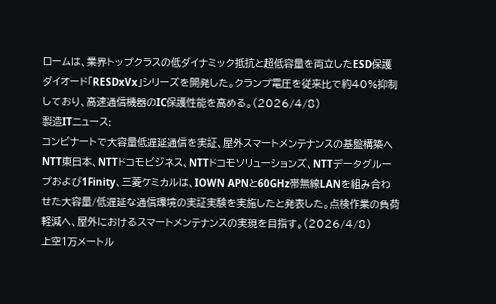ロームは、業界トップクラスの低ダイナミック抵抗と超低容量を両立したESD保護ダイオード「RESDxVx」シリーズを開発した。クランプ電圧を従来比で約40%抑制しており、高速通信機器のIC保護性能を高める。(2026/4/8)
製造ITニュース:
コンビナートで大容量低遅延通信を実証、屋外スマートメンテナンスの基盤構築へ
NTT東日本、NTTドコモビジネス、NTTドコモソリューションズ、NTTデータグループおよび1Finity、三菱ケミカルは、IOWN APNと60GHz帯無線LANを組み合わせた大容量/低遅延な通信環境の実証実験を実施したと発表した。点検作業の負荷軽減へ、屋外におけるスマートメンテナンスの実現を目指す。(2026/4/8)
上空1万メートル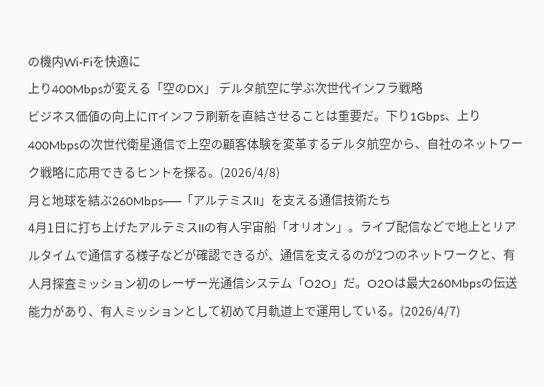の機内Wi-Fiを快適に
上り400Mbpsが変える「空のDX」 デルタ航空に学ぶ次世代インフラ戦略
ビジネス価値の向上にITインフラ刷新を直結させることは重要だ。下り1Gbps、上り400Mbpsの次世代衛星通信で上空の顧客体験を変革するデルタ航空から、自社のネットワーク戦略に応用できるヒントを探る。(2026/4/8)
月と地球を結ぶ260Mbps──「アルテミスII」を支える通信技術たち
4月1日に打ち上げたアルテミスIIの有人宇宙船「オリオン」。ライブ配信などで地上とリアルタイムで通信する様子などが確認できるが、通信を支えるのが2つのネットワークと、有人月探査ミッション初のレーザー光通信システム「O2O」だ。O2Oは最大260Mbpsの伝送能力があり、有人ミッションとして初めて月軌道上で運用している。(2026/4/7)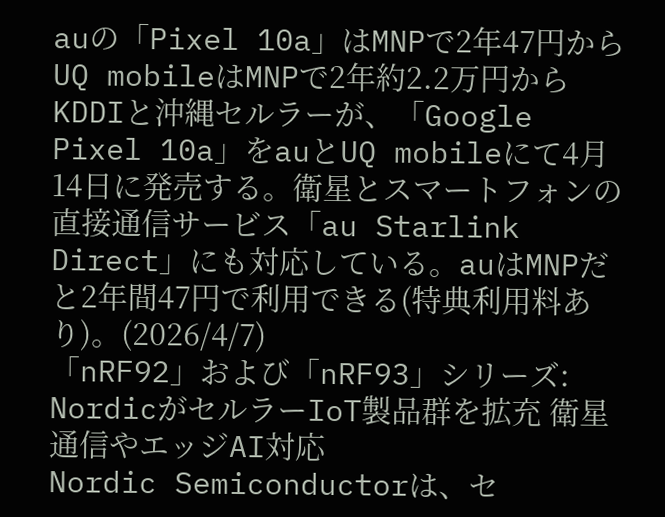auの「Pixel 10a」はMNPで2年47円から UQ mobileはMNPで2年約2.2万円から
KDDIと沖縄セルラーが、「Google Pixel 10a」をauとUQ mobileにて4月14日に発売する。衛星とスマートフォンの直接通信サービス「au Starlink Direct」にも対応している。auはMNPだと2年間47円で利用できる(特典利用料あり)。(2026/4/7)
「nRF92」および「nRF93」シリーズ:
NordicがセルラーIoT製品群を拡充 衛星通信やエッジAI対応
Nordic Semiconductorは、セ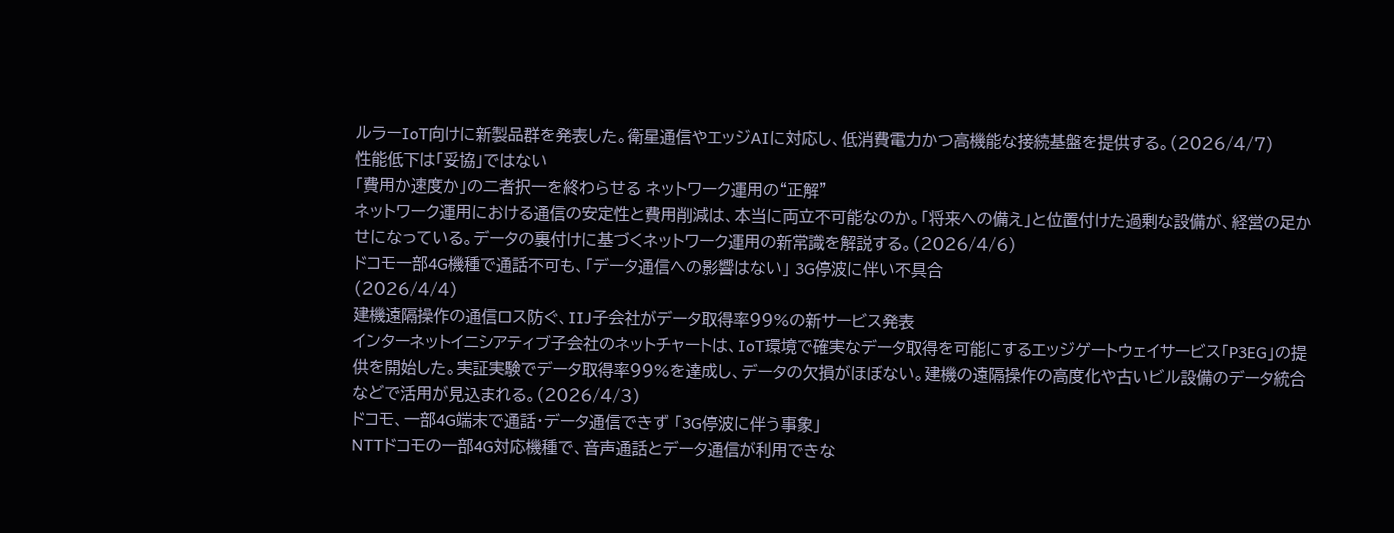ルラーIoT向けに新製品群を発表した。衛星通信やエッジAIに対応し、低消費電力かつ高機能な接続基盤を提供する。(2026/4/7)
性能低下は「妥協」ではない
「費用か速度か」の二者択一を終わらせる ネットワーク運用の“正解”
ネットワーク運用における通信の安定性と費用削減は、本当に両立不可能なのか。「将来への備え」と位置付けた過剰な設備が、経営の足かせになっている。データの裏付けに基づくネットワーク運用の新常識を解説する。(2026/4/6)
ドコモ一部4G機種で通話不可も、「データ通信への影響はない」 3G停波に伴い不具合
(2026/4/4)
建機遠隔操作の通信ロス防ぐ、IIJ子会社がデータ取得率99%の新サービス発表
インターネットイニシアティブ子会社のネットチャートは、IoT環境で確実なデータ取得を可能にするエッジゲートウェイサービス「P3EG」の提供を開始した。実証実験でデータ取得率99%を達成し、データの欠損がほぼない。建機の遠隔操作の高度化や古いビル設備のデータ統合などで活用が見込まれる。(2026/4/3)
ドコモ、一部4G端末で通話・データ通信できず 「3G停波に伴う事象」
NTTドコモの一部4G対応機種で、音声通話とデータ通信が利用できな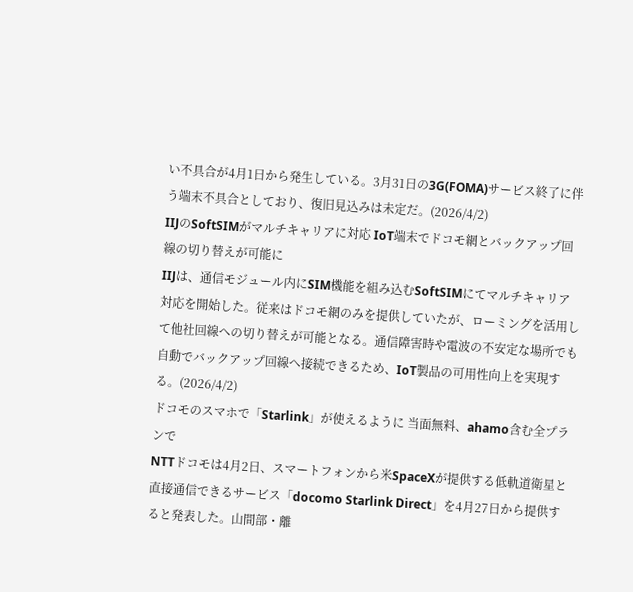い不具合が4月1日から発生している。3月31日の3G(FOMA)サービス終了に伴う端末不具合としており、復旧見込みは未定だ。(2026/4/2)
IIJのSoftSIMがマルチキャリアに対応 IoT端末でドコモ網とバックアップ回線の切り替えが可能に
IIJは、通信モジュール内にSIM機能を組み込むSoftSIMにてマルチキャリア対応を開始した。従来はドコモ網のみを提供していたが、ローミングを活用して他社回線への切り替えが可能となる。通信障害時や電波の不安定な場所でも自動でバックアップ回線へ接続できるため、IoT製品の可用性向上を実現する。(2026/4/2)
ドコモのスマホで「Starlink」が使えるように 当面無料、ahamo含む全プランで
NTTドコモは4月2日、スマートフォンから米SpaceXが提供する低軌道衛星と直接通信できるサービス「docomo Starlink Direct」を4月27日から提供すると発表した。山間部・離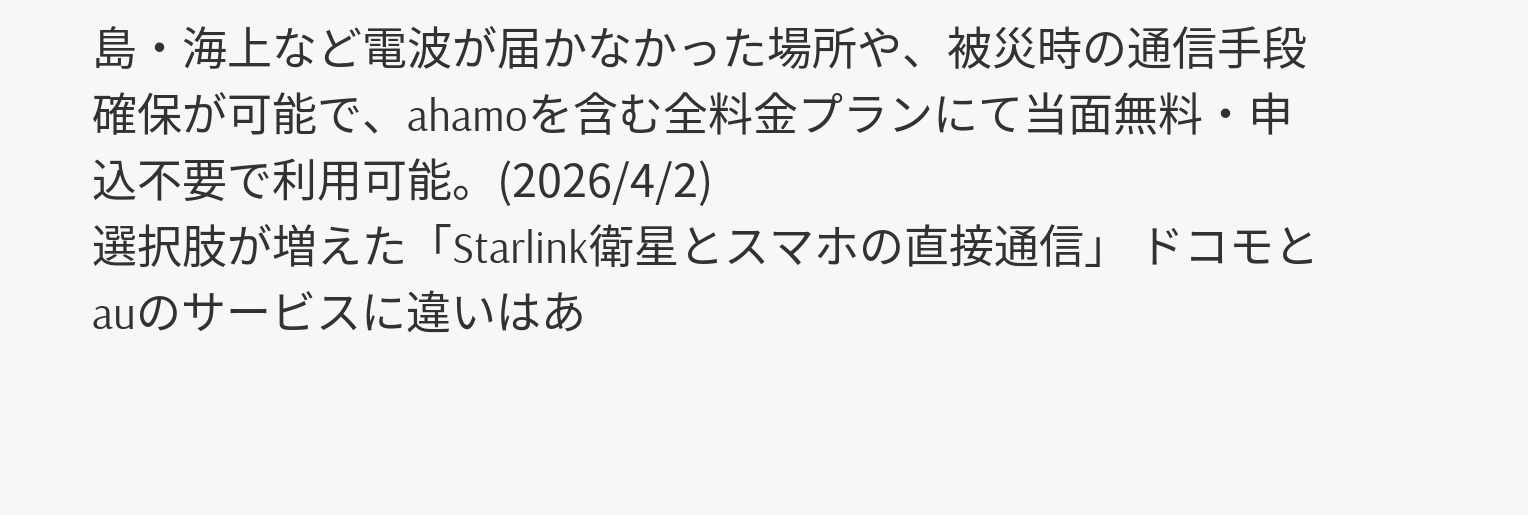島・海上など電波が届かなかった場所や、被災時の通信手段確保が可能で、ahamoを含む全料金プランにて当面無料・申込不要で利用可能。(2026/4/2)
選択肢が増えた「Starlink衛星とスマホの直接通信」 ドコモとauのサービスに違いはあ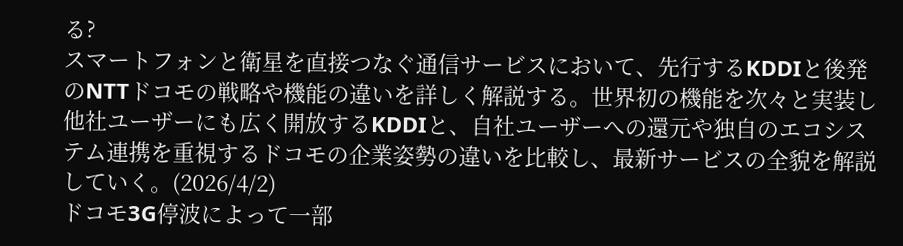る?
スマートフォンと衛星を直接つなぐ通信サービスにおいて、先行するKDDIと後発のNTTドコモの戦略や機能の違いを詳しく解説する。世界初の機能を次々と実装し他社ユーザーにも広く開放するKDDIと、自社ユーザーへの還元や独自のエコシステム連携を重視するドコモの企業姿勢の違いを比較し、最新サービスの全貌を解説していく。(2026/4/2)
ドコモ3G停波によって一部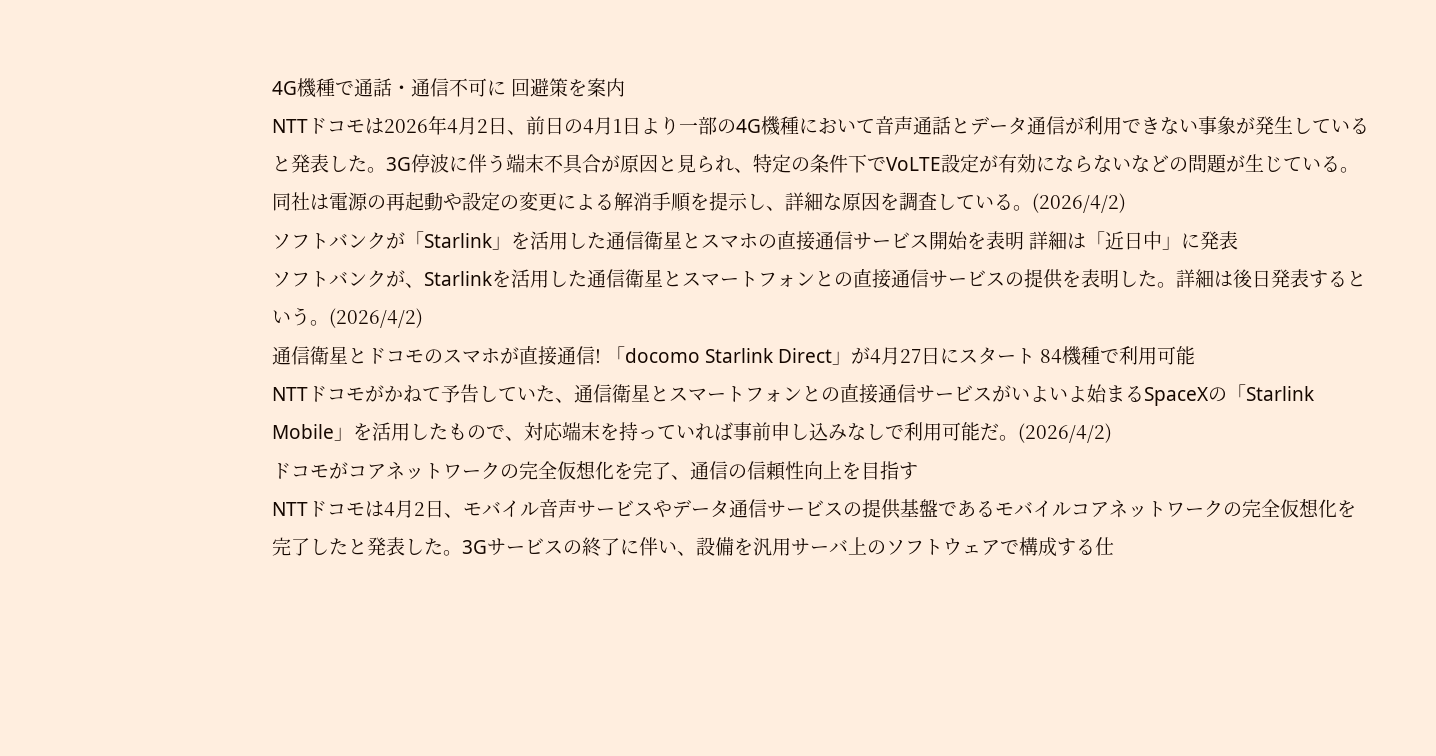4G機種で通話・通信不可に 回避策を案内
NTTドコモは2026年4月2日、前日の4月1日より一部の4G機種において音声通話とデータ通信が利用できない事象が発生していると発表した。3G停波に伴う端末不具合が原因と見られ、特定の条件下でVoLTE設定が有効にならないなどの問題が生じている。同社は電源の再起動や設定の変更による解消手順を提示し、詳細な原因を調査している。(2026/4/2)
ソフトバンクが「Starlink」を活用した通信衛星とスマホの直接通信サービス開始を表明 詳細は「近日中」に発表
ソフトバンクが、Starlinkを活用した通信衛星とスマートフォンとの直接通信サービスの提供を表明した。詳細は後日発表するという。(2026/4/2)
通信衛星とドコモのスマホが直接通信! 「docomo Starlink Direct」が4月27日にスタート 84機種で利用可能
NTTドコモがかねて予告していた、通信衛星とスマートフォンとの直接通信サービスがいよいよ始まるSpaceXの「Starlink Mobile」を活用したもので、対応端末を持っていれば事前申し込みなしで利用可能だ。(2026/4/2)
ドコモがコアネットワークの完全仮想化を完了、通信の信頼性向上を目指す
NTTドコモは4月2日、モバイル音声サービスやデータ通信サービスの提供基盤であるモバイルコアネットワークの完全仮想化を完了したと発表した。3Gサービスの終了に伴い、設備を汎用サーバ上のソフトウェアで構成する仕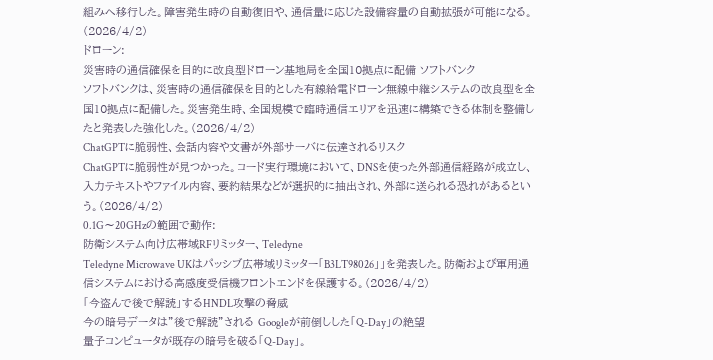組みへ移行した。障害発生時の自動復旧や、通信量に応じた設備容量の自動拡張が可能になる。(2026/4/2)
ドローン:
災害時の通信確保を目的に改良型ドローン基地局を全国10拠点に配備 ソフトバンク
ソフトバンクは、災害時の通信確保を目的とした有線給電ドローン無線中継システムの改良型を全国10拠点に配備した。災害発生時、全国規模で臨時通信エリアを迅速に構築できる体制を整備したと発表した強化した。(2026/4/2)
ChatGPTに脆弱性、会話内容や文書が外部サーバに伝達されるリスク
ChatGPTに脆弱性が見つかった。コード実行環境において、DNSを使った外部通信経路が成立し、入力テキストやファイル内容、要約結果などが選択的に抽出され、外部に送られる恐れがあるという。(2026/4/2)
0.1G〜20GHzの範囲で動作:
防衛システム向け広帯域RFリミッター、Teledyne
Teledyne Microwave UKはパッシブ広帯域リミッター「B3LT98026」」を発表した。防衛および軍用通信システムにおける高感度受信機フロントエンドを保護する。(2026/4/2)
「今盗んで後で解読」するHNDL攻撃の脅威
今の暗号データは”後で解読”される Googleが前倒しした「Q-Day」の絶望
量子コンピュータが既存の暗号を破る「Q-Day」。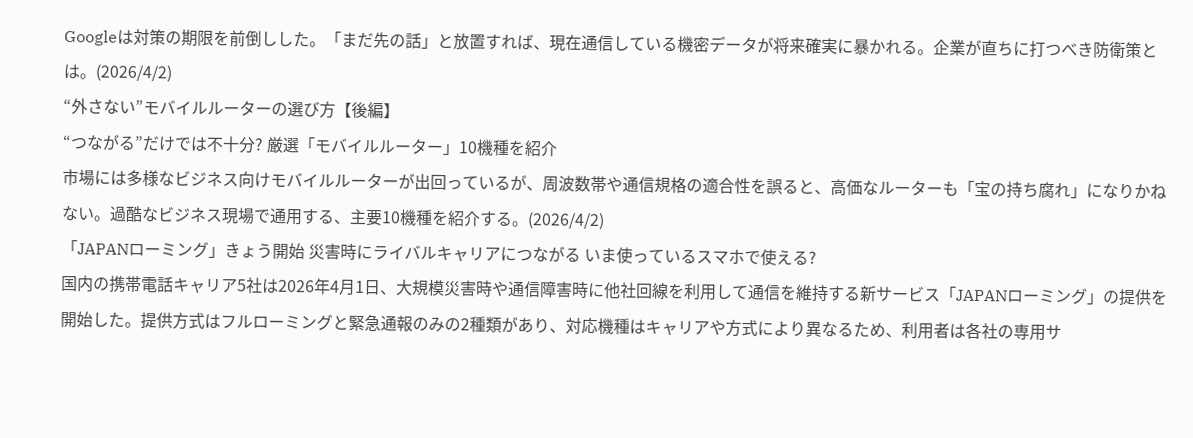Googleは対策の期限を前倒しした。「まだ先の話」と放置すれば、現在通信している機密データが将来確実に暴かれる。企業が直ちに打つべき防衛策とは。(2026/4/2)
“外さない”モバイルルーターの選び方【後編】
“つながる”だけでは不十分? 厳選「モバイルルーター」10機種を紹介
市場には多様なビジネス向けモバイルルーターが出回っているが、周波数帯や通信規格の適合性を誤ると、高価なルーターも「宝の持ち腐れ」になりかねない。過酷なビジネス現場で通用する、主要10機種を紹介する。(2026/4/2)
「JAPANローミング」きょう開始 災害時にライバルキャリアにつながる いま使っているスマホで使える?
国内の携帯電話キャリア5社は2026年4月1日、大規模災害時や通信障害時に他社回線を利用して通信を維持する新サービス「JAPANローミング」の提供を開始した。提供方式はフルローミングと緊急通報のみの2種類があり、対応機種はキャリアや方式により異なるため、利用者は各社の専用サ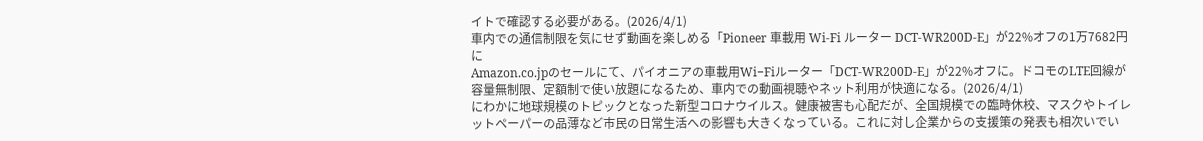イトで確認する必要がある。(2026/4/1)
車内での通信制限を気にせず動画を楽しめる「Pioneer 車載用 Wi-Fi ルーター DCT-WR200D-E」が22%オフの1万7682円に
Amazon.co.jpのセールにて、パイオニアの車載用Wi−Fiルーター「DCT-WR200D-E」が22%オフに。ドコモのLTE回線が容量無制限、定額制で使い放題になるため、車内での動画視聴やネット利用が快適になる。(2026/4/1)
にわかに地球規模のトピックとなった新型コロナウイルス。健康被害も心配だが、全国規模での臨時休校、マスクやトイレットペーパーの品薄など市民の日常生活への影響も大きくなっている。これに対し企業からの支援策の発表も相次いでい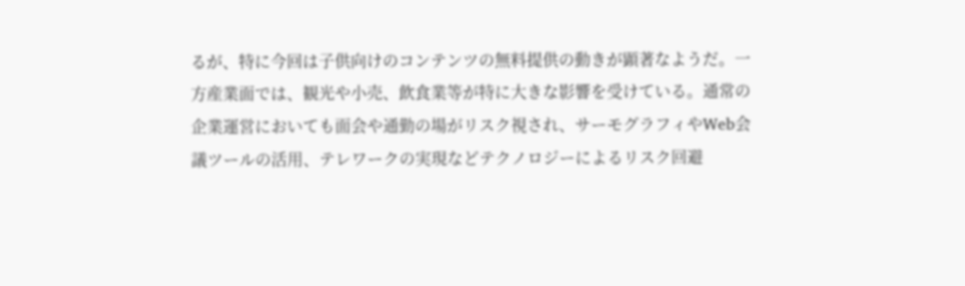るが、特に今回は子供向けのコンテンツの無料提供の動きが顕著なようだ。一方産業面では、観光や小売、飲食業等が特に大きな影響を受けている。通常の企業運営においても面会や通勤の場がリスク視され、サーモグラフィやWeb会議ツールの活用、テレワークの実現などテクノロジーによるリスク回避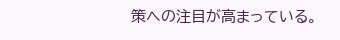策への注目が高まっている。